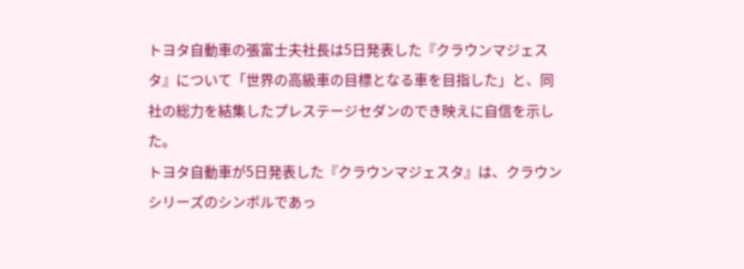トヨタ自動車の張富士夫社長は5日発表した『クラウンマジェスタ』について「世界の高級車の目標となる車を目指した」と、同社の総力を結集したプレステージセダンのでき映えに自信を示した。
トヨタ自動車が5日発表した『クラウンマジェスタ』は、クラウンシリーズのシンボルであっ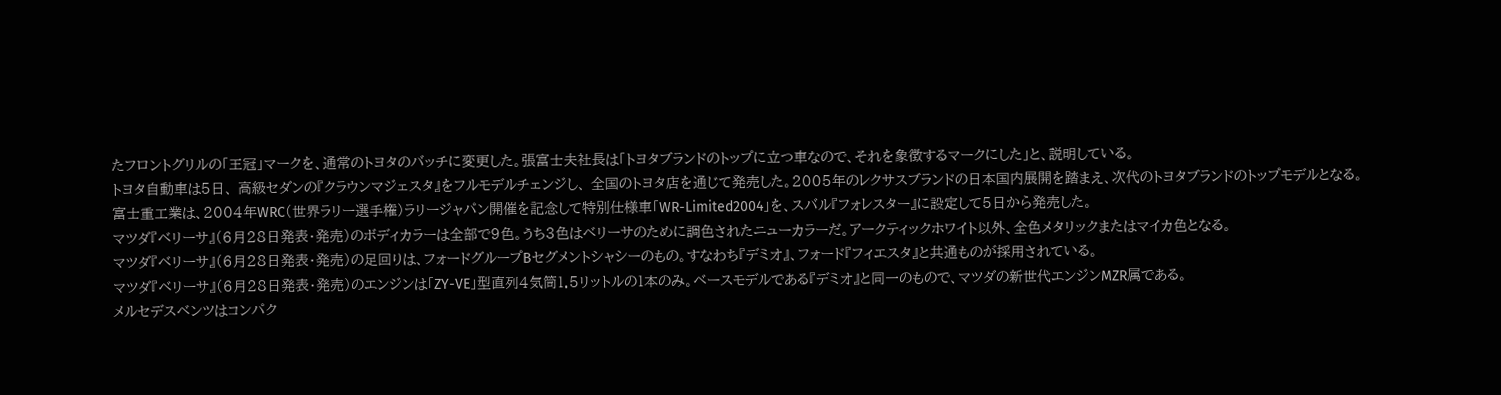たフロントグリルの「王冠」マークを、通常のトヨタのバッチに変更した。張富士夫社長は「トヨタブランドのトップに立つ車なので、それを象徴するマークにした」と、説明している。
トヨタ自動車は5日、 高級セダンの『クラウンマジェスタ』をフルモデルチェンジし、 全国のトヨタ店を通じて発売した。2005年のレクサスブランドの日本国内展開を踏まえ、次代のトヨタブランドのトップモデルとなる。
富士重工業は、2004年WRC(世界ラリー選手権)ラリージャパン開催を記念して特別仕様車「WR-Limited2004」を、スバル『フォレスター』に設定して5日から発売した。
マツダ『ベリーサ』(6月28日発表・発売)のボディカラーは全部で9色。うち3色はベリーサのために調色されたニューカラーだ。アークティックホワイト以外、全色メタリックまたはマイカ色となる。
マツダ『ベリーサ』(6月28日発表・発売)の足回りは、フォードグループBセグメントシャシーのもの。すなわち『デミオ』、フォード『フィエスタ』と共通ものが採用されている。
マツダ『ベリーサ』(6月28日発表・発売)のエンジンは「ZY-VE」型直列4気筒1.5リットルの1本のみ。ベースモデルである『デミオ』と同一のもので、マツダの新世代エンジンMZR属である。
メルセデスベンツはコンパク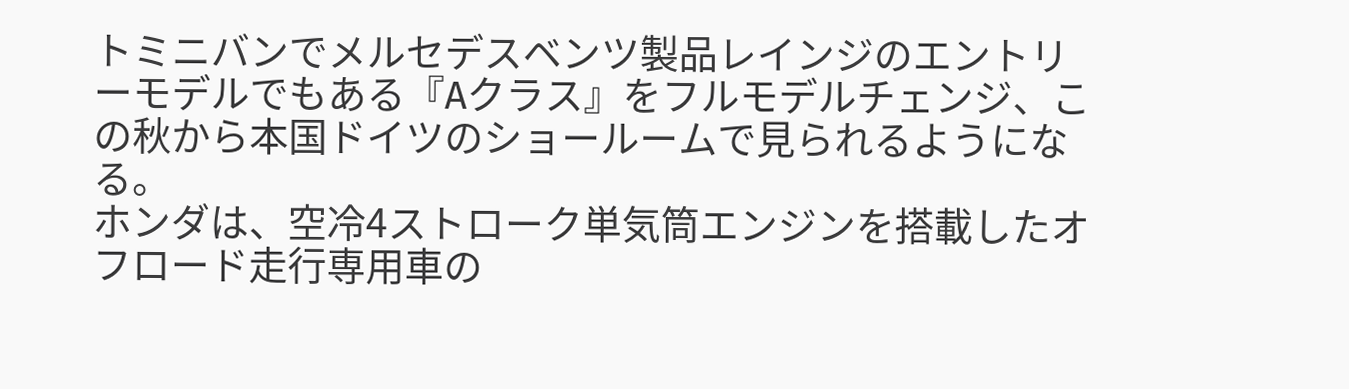トミニバンでメルセデスベンツ製品レインジのエントリーモデルでもある『Aクラス』をフルモデルチェンジ、この秋から本国ドイツのショールームで見られるようになる。
ホンダは、空冷4ストローク単気筒エンジンを搭載したオフロード走行専用車の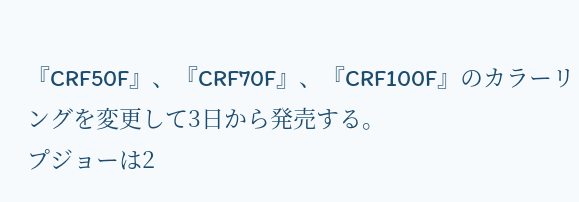『CRF50F』、『CRF70F』、『CRF100F』のカラーリングを変更して3日から発売する。
プジョーは2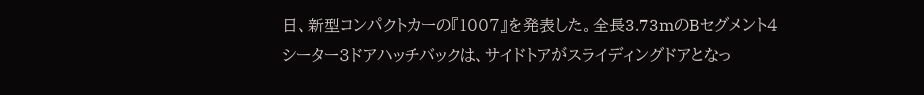日、新型コンパクトカーの『1007』を発表した。全長3.73mのBセグメント4シーター3ドアハッチバックは、サイドトアがスライディングドアとなっ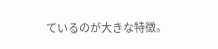ているのが大きな特徴。